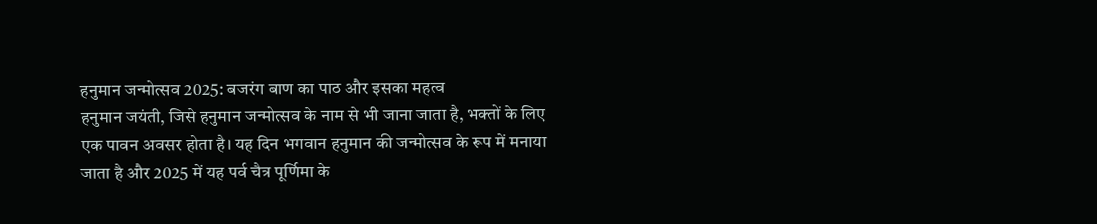हनुमान जन्मोत्सव 2025: बजरंग बाण का पाठ और इसका महत्व
हनुमान जयंती, जिसे हनुमान जन्मोत्सव के नाम से भी जाना जाता है, भक्तों के लिए एक पावन अवसर होता है। यह दिन भगवान हनुमान की जन्मोत्सव के रूप में मनाया जाता है और 2025 में यह पर्व चैत्र पूर्णिमा के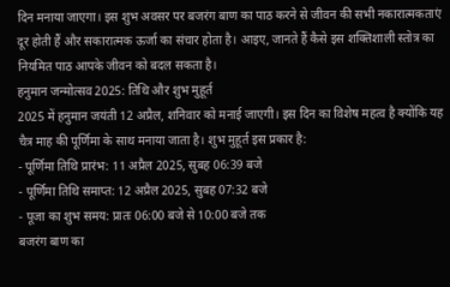दिन मनाया जाएगा। इस शुभ अवसर पर बजरंग बाण का पाठ करने से जीवन की सभी नकारात्मकताएं दूर होती हैं और सकारात्मक ऊर्जा का संचार होता है। आइए, जानते हैं कैसे इस शक्तिशाली स्तोत्र का नियमित पाठ आपके जीवन को बदल सकता है।
हनुमान जन्मोत्सव 2025: तिथि और शुभ मुहूर्त
2025 में हनुमान जयंती 12 अप्रैल, शनिवार को मनाई जाएगी। इस दिन का विशेष महत्व है क्योंकि यह चैत्र माह की पूर्णिमा के साथ मनाया जाता है। शुभ मुहूर्त इस प्रकार है:
- पूर्णिमा तिथि प्रारंभ: 11 अप्रैल 2025, सुबह 06:39 बजे
- पूर्णिमा तिथि समाप्त: 12 अप्रैल 2025, सुबह 07:32 बजे
- पूजा का शुभ समय: प्रातः 06:00 बजे से 10:00 बजे तक
बजरंग बाण का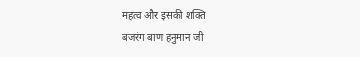महत्व और इसकी शक्ति
बजरंग बाण हनुमान जी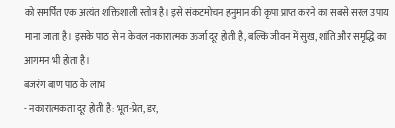को समर्पित एक अत्यंत शक्तिशाली स्तोत्र है। इसे संकटमोचन हनुमान की कृपा प्राप्त करने का सबसे सरल उपाय माना जाता है। इसके पाठ से न केवल नकारात्मक ऊर्जा दूर होती है, बल्कि जीवन में सुख, शांति और समृद्धि का आगमन भी होता है।
बजरंग बाण पाठ के लाभ
- नकारात्मकता दूर होती है: भूत-प्रेत, डर,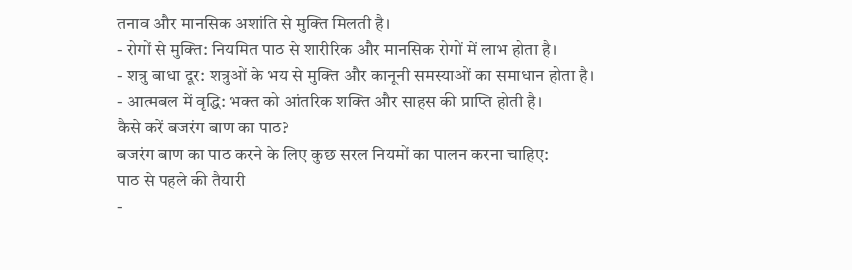तनाव और मानसिक अशांति से मुक्ति मिलती है।
- रोगों से मुक्ति: नियमित पाठ से शारीरिक और मानसिक रोगों में लाभ होता है।
- शत्रु बाधा दूर: शत्रुओं के भय से मुक्ति और कानूनी समस्याओं का समाधान होता है।
- आत्मबल में वृद्धि: भक्त को आंतरिक शक्ति और साहस की प्राप्ति होती है।
कैसे करें बजरंग बाण का पाठ?
बजरंग बाण का पाठ करने के लिए कुछ सरल नियमों का पालन करना चाहिए:
पाठ से पहले की तैयारी
-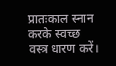प्रातःकाल स्नान करके स्वच्छ वस्त्र धारण करें।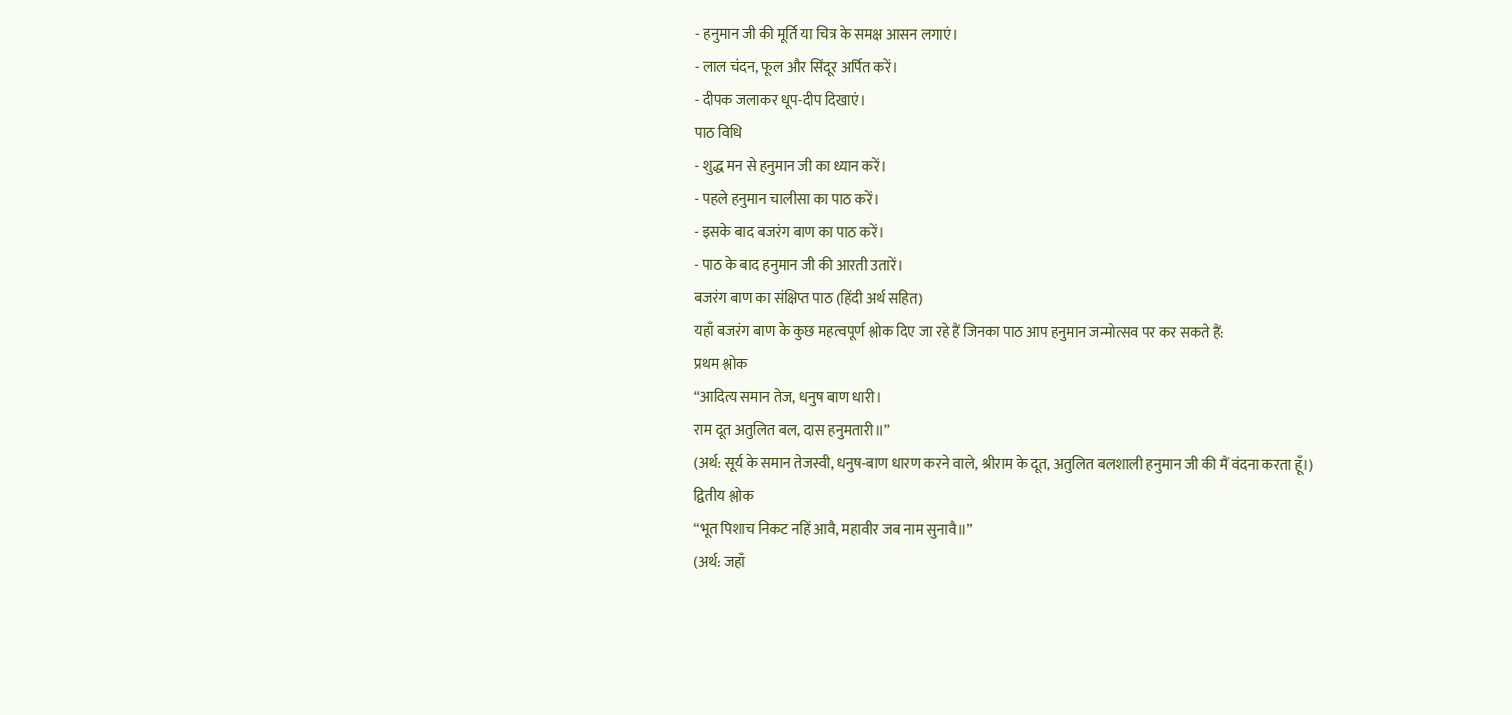- हनुमान जी की मूर्ति या चित्र के समक्ष आसन लगाएं।
- लाल चंदन, फूल और सिंदूर अर्पित करें।
- दीपक जलाकर धूप-दीप दिखाएं।
पाठ विधि
- शुद्ध मन से हनुमान जी का ध्यान करें।
- पहले हनुमान चालीसा का पाठ करें।
- इसके बाद बजरंग बाण का पाठ करें।
- पाठ के बाद हनुमान जी की आरती उतारें।
बजरंग बाण का संक्षिप्त पाठ (हिंदी अर्थ सहित)
यहाँ बजरंग बाण के कुछ महत्वपूर्ण श्लोक दिए जा रहे हैं जिनका पाठ आप हनुमान जन्मोत्सव पर कर सकते हैं:
प्रथम श्लोक
“आदित्य समान तेज, धनुष बाण धारी।
राम दूत अतुलित बल, दास हनुमतारी॥”
(अर्थ: सूर्य के समान तेजस्वी, धनुष-बाण धारण करने वाले, श्रीराम के दूत, अतुलित बलशाली हनुमान जी की मैं वंदना करता हूँ।)
द्वितीय श्लोक
“भूत पिशाच निकट नहिं आवै, महावीर जब नाम सुनावै॥”
(अर्थ: जहाँ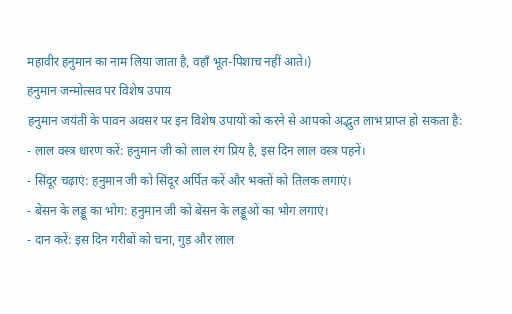महावीर हनुमान का नाम लिया जाता है, वहाँ भूत-पिशाच नहीं आते।)
हनुमान जन्मोत्सव पर विशेष उपाय
हनुमान जयंती के पावन अवसर पर इन विशेष उपायों को करने से आपको अद्भुत लाभ प्राप्त हो सकता है:
- लाल वस्त्र धारण करें: हनुमान जी को लाल रंग प्रिय है, इस दिन लाल वस्त्र पहनें।
- सिंदूर चढ़ाएं: हनुमान जी को सिंदूर अर्पित करें और भक्तों को तिलक लगाएं।
- बेसन के लड्डू का भोग: हनुमान जी को बेसन के लड्डूओं का भोग लगाएं।
- दान करें: इस दिन गरीबों को चना, गुड़ और लाल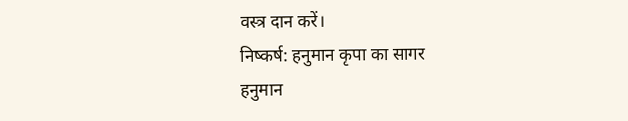वस्त्र दान करें।
निष्कर्ष: हनुमान कृपा का सागर
हनुमान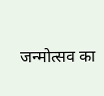जन्मोत्सव का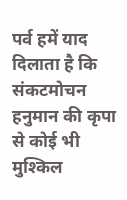पर्व हमें याद दिलाता है कि संकटमोचन हनुमान की कृपा से कोई भी मुश्किल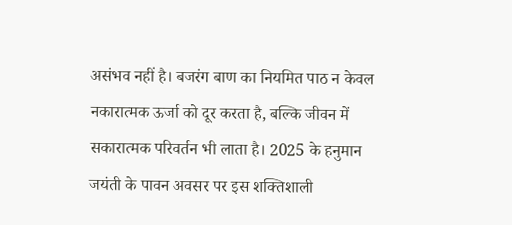असंभव नहीं है। बजरंग बाण का नियमित पाठ न केवल नकारात्मक ऊर्जा को दूर करता है, बल्कि जीवन में सकारात्मक परिवर्तन भी लाता है। 2025 के हनुमान जयंती के पावन अवसर पर इस शक्तिशाली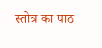स्तोत्र का पाठ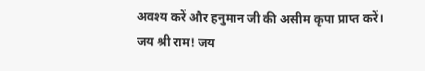अवश्य करें और हनुमान जी की असीम कृपा प्राप्त करें।
जय श्री राम! जय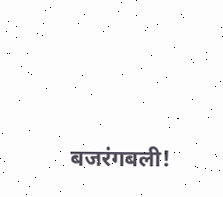बजरंगबली!